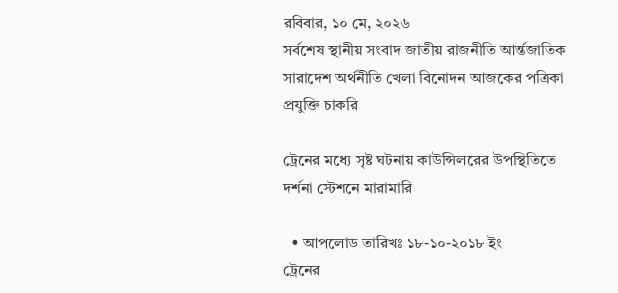রবিবার, ১০ মে, ২০২৬
সর্বশেষ স্থানীয় সংবাদ জাতীয় রাজনীতি আর্ন্তজাতিক সারাদেশ অর্থনীতি খেলা বিনোদন আজকের পত্রিকা প্রযুক্তি চাকরি

ট্রেনের মধ্যে সৃষ্ট ঘটনায় কাউন্সিলরের উপস্থিতিতে দর্শনা স্টেশনে মারামারি

  • আপলোড তারিখঃ ১৮-১০-২০১৮ ইং
ট্রেনের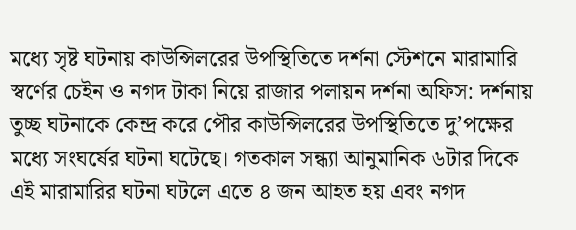মধ্যে সৃষ্ট ঘটনায় কাউন্সিলরের উপস্থিতিতে দর্শনা স্টেশনে মারামারি
স্বর্ণের চেইন ও নগদ টাকা নিয়ে রাজার পলায়ন দর্শনা অফিস: দর্শনায় তুচ্ছ ঘটনাকে কেন্দ্র করে পৌর কাউন্সিলরের উপস্থিতিতে দু’পক্ষের মধ্যে সংঘর্ষের ঘটনা ঘটেছে। গতকাল সন্ধ্যা আনুমানিক ৬টার দিকে এই মারামারির ঘটনা ঘটলে এতে ৪ জন আহত হয় এবং নগদ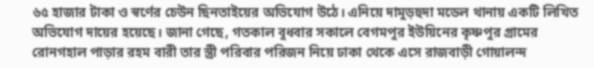৬৫ হাজার টাকা ও স্বর্ণের চেউন ছিনতাইয়ের অভিযোগ উঠে। এনিয়ে দামুড়হুদা মডেল থানায় একটি লিখিত অভিযোগ দায়ের হয়েছে। জানা গেছে, গতকাল বুধবার সকালে বেগমপুর ইউয়িনের কৃষ্ণপুর গ্রামের রোনগহাল পাড়ার রহম বারী তার স্ত্রী পরিবার পরিজন নিয়ে ঢাকা থেকে এসে রাজবাড়ী গোয়ালন্দ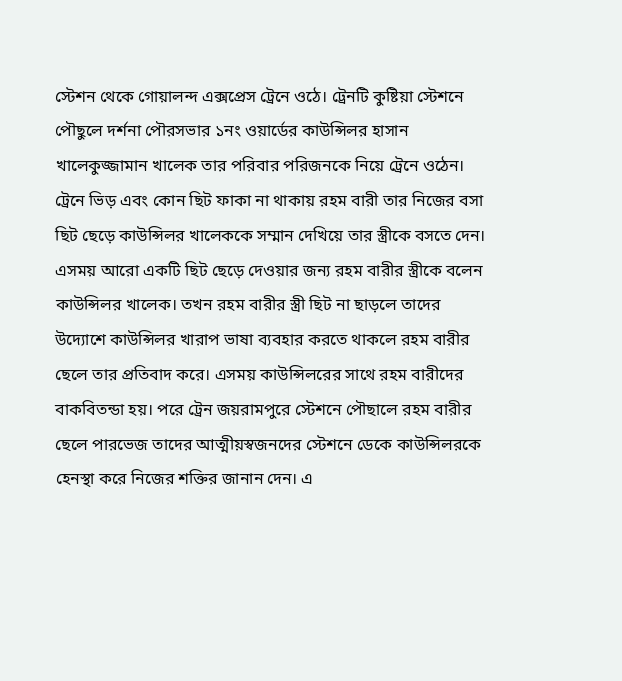স্টেশন থেকে গোয়ালন্দ এক্সপ্রেস ট্রেনে ওঠে। ট্রেনটি কুষ্টিয়া স্টেশনে পৌছুলে দর্শনা পৌরসভার ১নং ওয়ার্ডের কাউন্সিলর হাসান খালেকুজ্জামান খালেক তার পরিবার পরিজনকে নিয়ে ট্রেনে ওঠেন। ট্রেনে ভিড় এবং কোন ছিট ফাকা না থাকায় রহম বারী তার নিজের বসা ছিট ছেড়ে কাউন্সিলর খালেককে সম্মান দেখিয়ে তার স্ত্রীকে বসতে দেন। এসময় আরো একটি ছিট ছেড়ে দেওয়ার জন্য রহম বারীর স্ত্রীকে বলেন কাউন্সিলর খালেক। তখন রহম বারীর স্ত্রী ছিট না ছাড়লে তাদের উদ্যোশে কাউন্সিলর খারাপ ভাষা ব্যবহার করতে থাকলে রহম বারীর ছেলে তার প্রতিবাদ করে। এসময় কাউন্সিলরের সাথে রহম বারীদের বাকবিতন্ডা হয়। পরে ট্রেন জয়রামপুরে স্টেশনে পৌছালে রহম বারীর ছেলে পারভেজ তাদের আত্মীয়স্বজনদের স্টেশনে ডেকে কাউন্সিলরকে হেনস্থা করে নিজের শক্তির জানান দেন। এ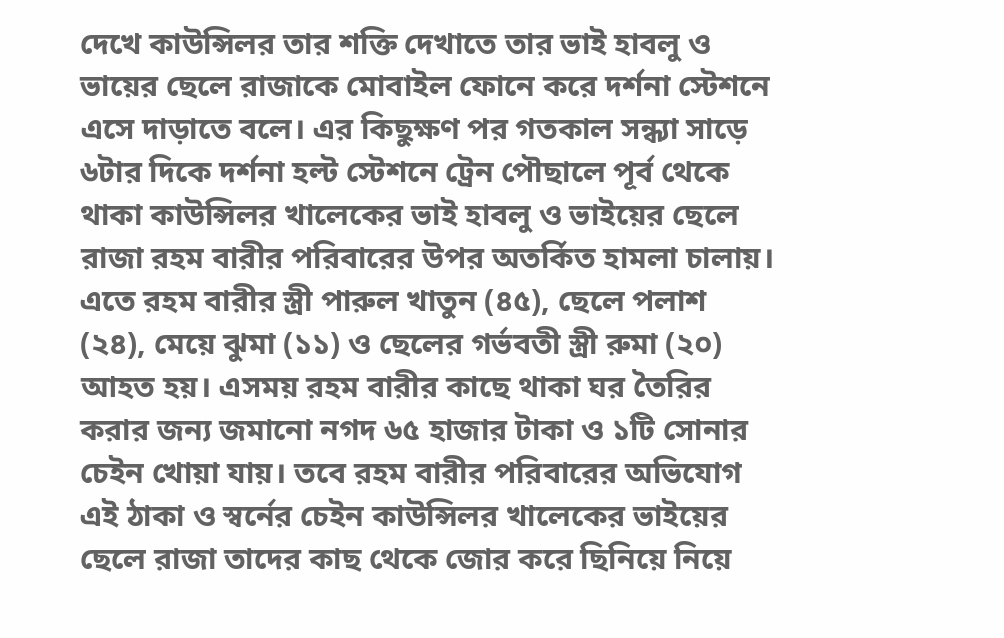দেখে কাউন্সিলর তার শক্তি দেখাতে তার ভাই হাবলু ও ভায়ের ছেলে রাজাকে মোবাইল ফোনে করে দর্শনা স্টেশনে এসে দাড়াতে বলে। এর কিছুক্ষণ পর গতকাল সন্ধ্যা সাড়ে ৬টার দিকে দর্শনা হল্ট স্টেশনে ট্রেন পৌছালে পূর্ব থেকে থাকা কাউন্সিলর খালেকের ভাই হাবলু ও ভাইয়ের ছেলে রাজা রহম বারীর পরিবারের উপর অতর্কিত হামলা চালায়। এতে রহম বারীর স্ত্রী পারুল খাতুন (৪৫), ছেলে পলাশ (২৪), মেয়ে ঝুমা (১১) ও ছেলের গর্ভবতী স্ত্রী রুমা (২০) আহত হয়। এসময় রহম বারীর কাছে থাকা ঘর তৈরির করার জন্য জমানো নগদ ৬৫ হাজার টাকা ও ১টি সোনার চেইন খোয়া যায়। তবে রহম বারীর পরিবারের অভিযোগ এই ঠাকা ও স্বর্নের চেইন কাউন্সিলর খালেকের ভাইয়ের ছেলে রাজা তাদের কাছ থেকে জোর করে ছিনিয়ে নিয়ে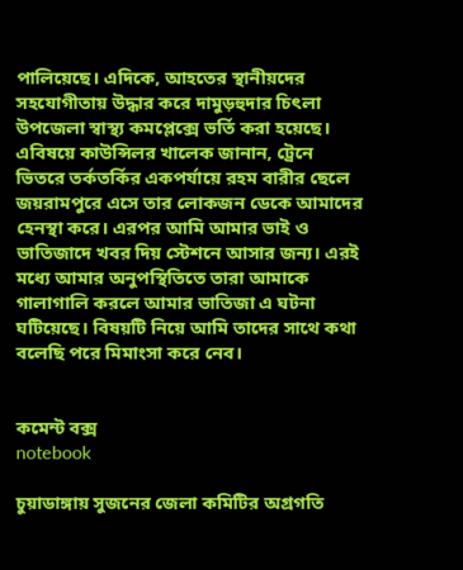পালিয়েছে। এদিকে, আহতের স্থানীয়দের সহযোগীতায় উদ্ধার করে দামুড়হুদার চিৎলা উপজেলা স্বাস্থ্য কমপ্লেক্সে ভর্তি করা হয়েছে। এবিষয়ে কাউন্সিলর খালেক জানান, ট্রেনে ভিতরে তর্কতর্কির একপর্যায়ে রহম বারীর ছেলে জয়রামপুরে এসে তার লোকজন ডেকে আমাদের হেনস্থা করে। এরপর আমি আমার ভাই ও ভাতিজাদে খবর দিয় স্টেশনে আসার জন্য। এরই মধ্যে আমার অনুপস্থিতিতে তারা আমাকে গালাগালি করলে আমার ভাতিজা এ ঘটনা ঘটিয়েছে। বিষয়টি নিয়ে আমি তাদের সাথে কথা বলেছি পরে মিমাংসা করে নেব।


কমেন্ট বক্স
notebook

চুয়াডাঙ্গায় সুজনের জেলা কমিটির অগ্রগতি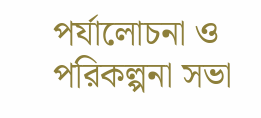পর্যালোচনা ও পরিকল্পনা সভা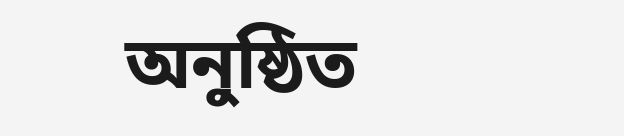অনুষ্ঠিত